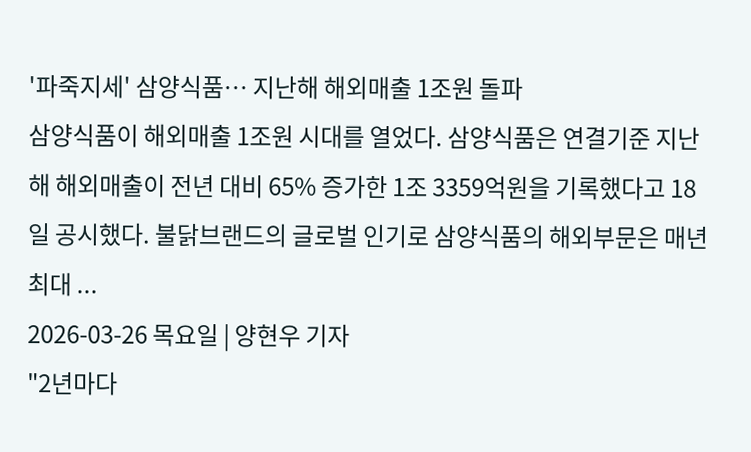'파죽지세' 삼양식품… 지난해 해외매출 1조원 돌파
삼양식품이 해외매출 1조원 시대를 열었다. 삼양식품은 연결기준 지난해 해외매출이 전년 대비 65% 증가한 1조 3359억원을 기록했다고 18일 공시했다. 불닭브랜드의 글로벌 인기로 삼양식품의 해외부문은 매년 최대 ...
2026-03-26 목요일 | 양현우 기자
"2년마다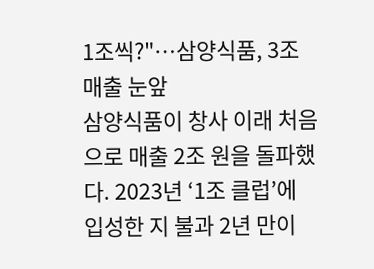1조씩?"…삼양식품, 3조 매출 눈앞
삼양식품이 창사 이래 처음으로 매출 2조 원을 돌파했다. 2023년 ‘1조 클럽’에 입성한 지 불과 2년 만이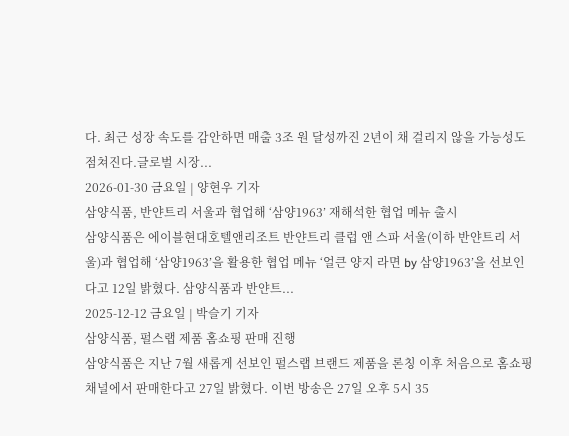다. 최근 성장 속도를 감안하면 매출 3조 원 달성까진 2년이 채 걸리지 않을 가능성도 점쳐진다.글로벌 시장...
2026-01-30 금요일 | 양현우 기자
삼양식품, 반얀트리 서울과 협업해 ‘삼양1963’ 재해석한 협업 메뉴 출시
삼양식품은 에이블현대호텔앤리조트 반얀트리 클럽 앤 스파 서울(이하 반얀트리 서울)과 협업해 ‘삼양1963’을 활용한 협업 메뉴 ‘얼큰 양지 라면 by 삼양1963’을 선보인다고 12일 밝혔다. 삼양식품과 반얀트...
2025-12-12 금요일 | 박슬기 기자
삼양식품, 펄스랩 제품 홈쇼핑 판매 진행
삼양식품은 지난 7월 새롭게 선보인 펄스랩 브랜드 제품을 론칭 이후 처음으로 홈쇼핑 채널에서 판매한다고 27일 밝혔다. 이번 방송은 27일 오후 5시 35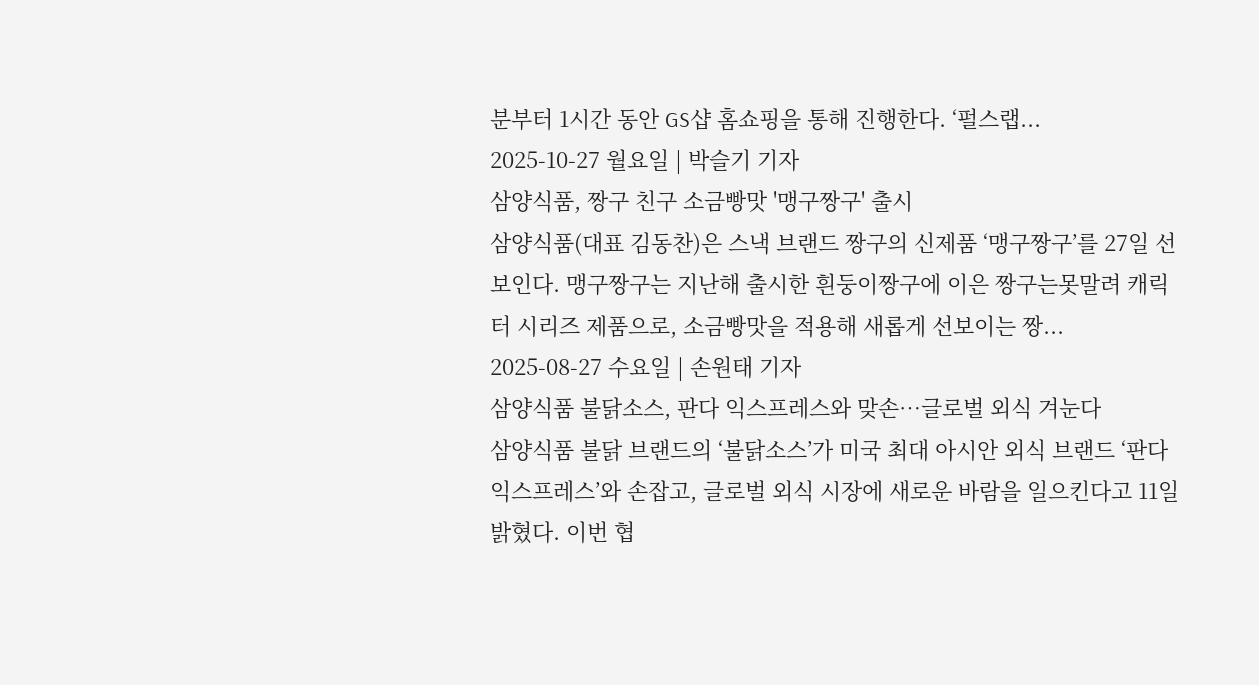분부터 1시간 동안 GS샵 홈쇼핑을 통해 진행한다. ‘펄스랩...
2025-10-27 월요일 | 박슬기 기자
삼양식품, 짱구 친구 소금빵맛 '맹구짱구' 출시
삼양식품(대표 김동찬)은 스낵 브랜드 짱구의 신제품 ‘맹구짱구’를 27일 선보인다. 맹구짱구는 지난해 출시한 흰둥이짱구에 이은 짱구는못말려 캐릭터 시리즈 제품으로, 소금빵맛을 적용해 새롭게 선보이는 짱...
2025-08-27 수요일 | 손원태 기자
삼양식품 불닭소스, 판다 익스프레스와 맞손…글로벌 외식 겨눈다
삼양식품 불닭 브랜드의 ‘불닭소스’가 미국 최대 아시안 외식 브랜드 ‘판다 익스프레스’와 손잡고, 글로벌 외식 시장에 새로운 바람을 일으킨다고 11일 밝혔다. 이번 협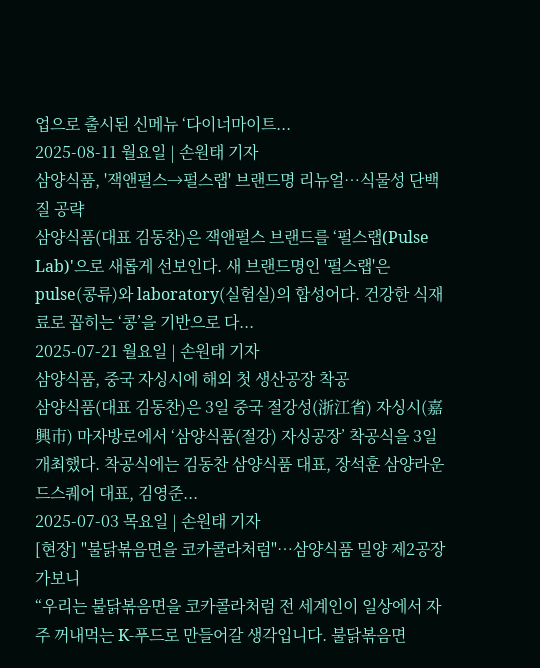업으로 출시된 신메뉴 ‘다이너마이트...
2025-08-11 월요일 | 손원태 기자
삼양식품, '잭앤펄스→펄스랩' 브랜드명 리뉴얼…식물성 단백질 공략
삼양식품(대표 김동찬)은 잭앤펄스 브랜드를 ‘펄스랩(Pulse Lab)'으로 새롭게 선보인다. 새 브랜드명인 '펄스랩'은 pulse(콩류)와 laboratory(실험실)의 합성어다. 건강한 식재료로 꼽히는 ‘콩’을 기반으로 다...
2025-07-21 월요일 | 손원태 기자
삼양식품, 중국 자싱시에 해외 첫 생산공장 착공
삼양식품(대표 김동찬)은 3일 중국 절강성(浙江省) 자싱시(嘉興市) 마자방로에서 ‘삼양식품(절강) 자싱공장’ 착공식을 3일 개최했다. 착공식에는 김동찬 삼양식품 대표, 장석훈 삼양라운드스퀘어 대표, 김영준...
2025-07-03 목요일 | 손원태 기자
[현장] "불닭볶음면을 코카콜라처럼"…삼양식품 밀양 제2공장 가보니
“우리는 불닭볶음면을 코카콜라처럼 전 세계인이 일상에서 자주 꺼내먹는 K-푸드로 만들어갈 생각입니다. 불닭볶음면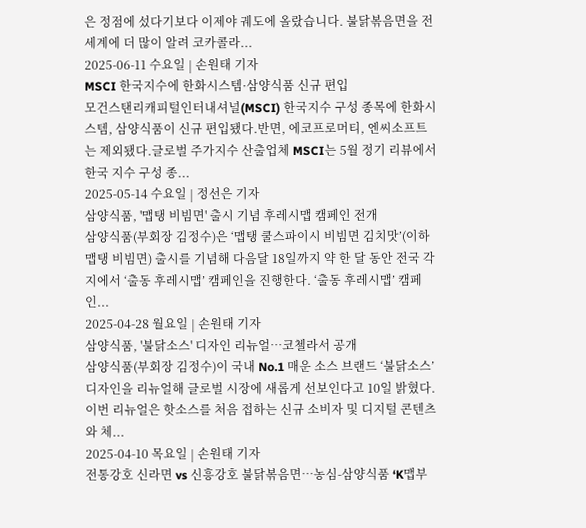은 정점에 섰다기보다 이제야 궤도에 올랐습니다. 불닭볶음면을 전 세계에 더 많이 알려 코카콜라...
2025-06-11 수요일 | 손원태 기자
MSCI 한국지수에 한화시스템·삼양식품 신규 편입
모건스탠리캐피털인터내셔널(MSCI) 한국지수 구성 종목에 한화시스템, 삼양식품이 신규 편입됐다.반면, 에코프로머티, 엔씨소프트는 제외됐다.글로벌 주가지수 산출업체 MSCI는 5월 정기 리뷰에서 한국 지수 구성 종...
2025-05-14 수요일 | 정선은 기자
삼양식품, '맵탱 비빔면' 출시 기념 후레시맵 캠페인 전개
삼양식품(부회장 김정수)은 ‘맵탱 쿨스파이시 비빔면 김치맛’(이하 맵탱 비빔면) 출시를 기념해 다음달 18일까지 약 한 달 동안 전국 각지에서 ‘출동 후레시맵’ 캠페인을 진행한다. ‘출동 후레시맵’ 캠페인...
2025-04-28 월요일 | 손원태 기자
삼양식품, '불닭소스' 디자인 리뉴얼…코첼라서 공개
삼양식품(부회장 김정수)이 국내 No.1 매운 소스 브랜드 ‘불닭소스’ 디자인을 리뉴얼해 글로벌 시장에 새롭게 선보인다고 10일 밝혔다. 이번 리뉴얼은 핫소스를 처음 접하는 신규 소비자 및 디지털 콘텐츠와 체...
2025-04-10 목요일 | 손원태 기자
전통강호 신라면 vs 신흥강호 불닭볶음면…농심-삼양식품 ‘K맵부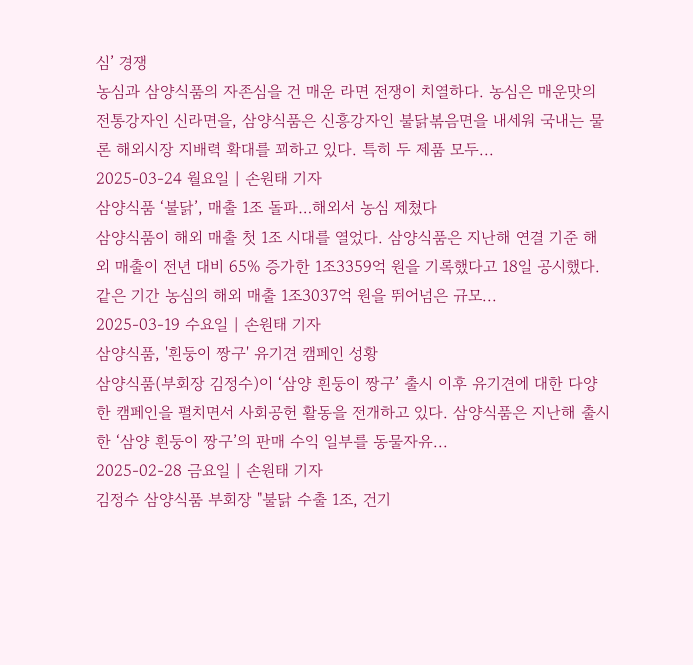심’ 경쟁
농심과 삼양식품의 자존심을 건 매운 라면 전쟁이 치열하다. 농심은 매운맛의 전통강자인 신라면을, 삼양식품은 신흥강자인 불닭볶음면을 내세워 국내는 물론 해외시장 지배력 확대를 꾀하고 있다. 특히 두 제품 모두...
2025-03-24 월요일 | 손원태 기자
삼양식품 ‘불닭’, 매출 1조 돌파…해외서 농심 제쳤다
삼양식품이 해외 매출 첫 1조 시대를 열었다. 삼양식품은 지난해 연결 기준 해외 매출이 전년 대비 65% 증가한 1조3359억 원을 기록했다고 18일 공시했다. 같은 기간 농심의 해외 매출 1조3037억 원을 뛰어넘은 규모...
2025-03-19 수요일 | 손원태 기자
삼양식품, '흰둥이 짱구' 유기견 캠페인 성황
삼양식품(부회장 김정수)이 ‘삼양 흰둥이 짱구’ 출시 이후 유기견에 대한 다양한 캠페인을 펼치면서 사회공헌 활동을 전개하고 있다. 삼양식품은 지난해 출시한 ‘삼양 흰둥이 짱구’의 판매 수익 일부를 동물자유...
2025-02-28 금요일 | 손원태 기자
김정수 삼양식품 부회장 "불닭 수출 1조, 건기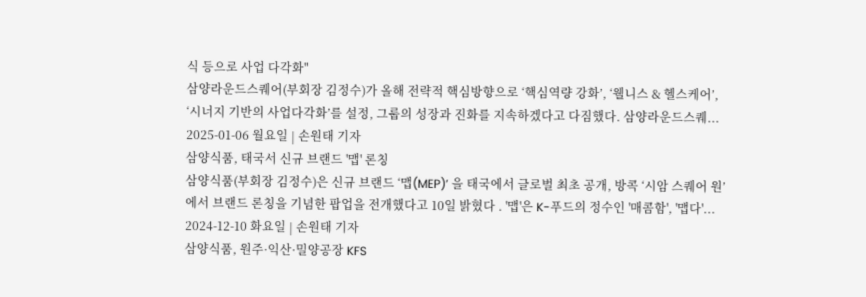식 등으로 사업 다각화"
삼양라운드스퀘어(부회장 김정수)가 올해 전략적 핵심방향으로 ‘핵심역량 강화’, ‘웰니스 & 헬스케어’, ‘시너지 기반의 사업다각화’를 설정, 그룹의 성장과 진화를 지속하겠다고 다짐했다. 삼양라운드스퀘...
2025-01-06 월요일 | 손원태 기자
삼양식품, 태국서 신규 브랜드 '맵' 론칭
삼양식품(부회장 김정수)은 신규 브랜드 ‘맵(MEP)’ 을 태국에서 글로벌 최초 공개, 방콕 ‘시암 스퀘어 원’에서 브랜드 론칭을 기념한 팝업을 전개했다고 10일 밝혔다 . '맵'은 K-푸드의 정수인 '매콤함', '맵다'...
2024-12-10 화요일 | 손원태 기자
삼양식품, 원주·익산·밀양공장 KFS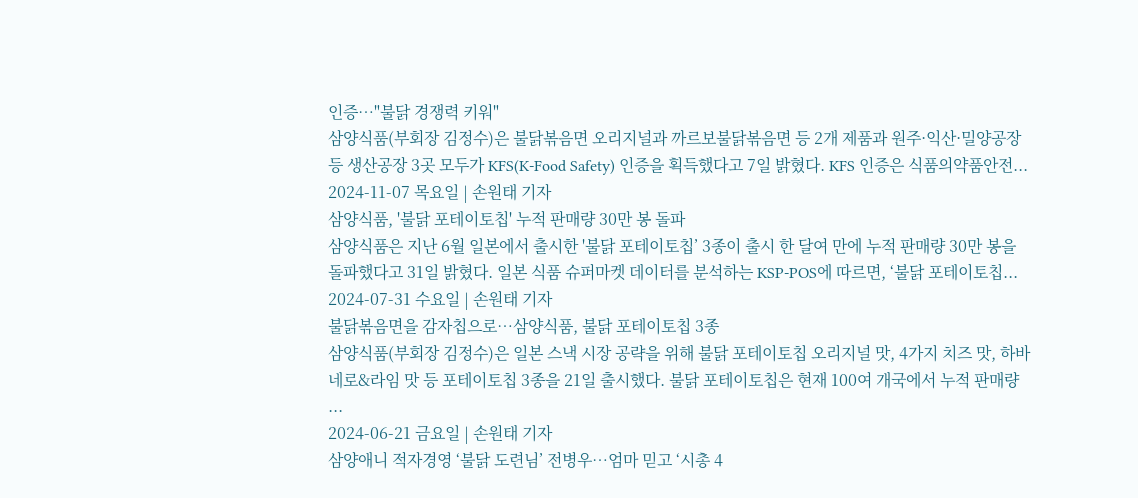인증…"불닭 경쟁력 키워"
삼양식품(부회장 김정수)은 불닭볶음면 오리지널과 까르보불닭볶음면 등 2개 제품과 원주·익산·밀양공장 등 생산공장 3곳 모두가 KFS(K-Food Safety) 인증을 획득했다고 7일 밝혔다. KFS 인증은 식품의약품안전...
2024-11-07 목요일 | 손원태 기자
삼양식품, '불닭 포테이토칩' 누적 판매량 30만 봉 돌파
삼양식품은 지난 6월 일본에서 출시한 '불닭 포테이토칩’ 3종이 출시 한 달여 만에 누적 판매량 30만 봉을 돌파했다고 31일 밝혔다. 일본 식품 슈퍼마켓 데이터를 분석하는 KSP-POS에 따르면, ‘불닭 포테이토칩...
2024-07-31 수요일 | 손원태 기자
불닭볶음면을 감자칩으로…삼양식품, 불닭 포테이토칩 3종
삼양식품(부회장 김정수)은 일본 스낵 시장 공략을 위해 불닭 포테이토칩 오리지널 맛, 4가지 치즈 맛, 하바네로&라임 맛 등 포테이토칩 3종을 21일 출시했다. 불닭 포테이토칩은 현재 100여 개국에서 누적 판매량 ...
2024-06-21 금요일 | 손원태 기자
삼양애니 적자경영 ‘불닭 도련님’ 전병우…엄마 믿고 ‘시총 4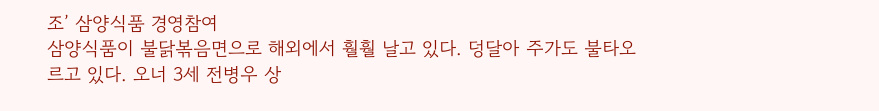조’ 삼양식품 경영참여
삼양식품이 불닭볶음면으로 해외에서 훨훨 날고 있다. 덩달아 주가도 불타오르고 있다. 오너 3세 전병우 상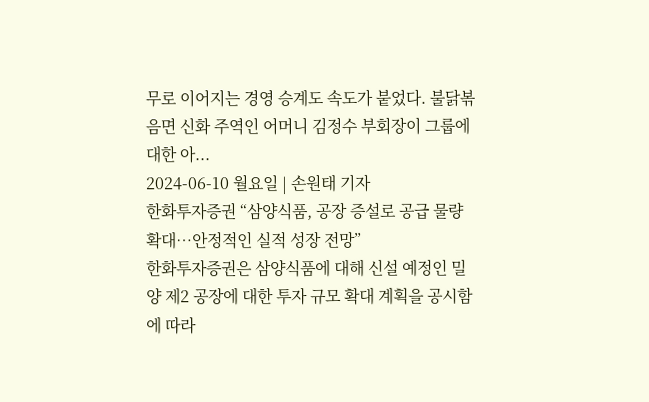무로 이어지는 경영 승계도 속도가 붙었다. 불닭볶음면 신화 주역인 어머니 김정수 부회장이 그룹에 대한 아...
2024-06-10 월요일 | 손원태 기자
한화투자증권 “삼양식품, 공장 증설로 공급 물량 확대…안정적인 실적 성장 전망”
한화투자증권은 삼양식품에 대해 신설 예정인 밀양 제2 공장에 대한 투자 규모 확대 계획을 공시함에 따라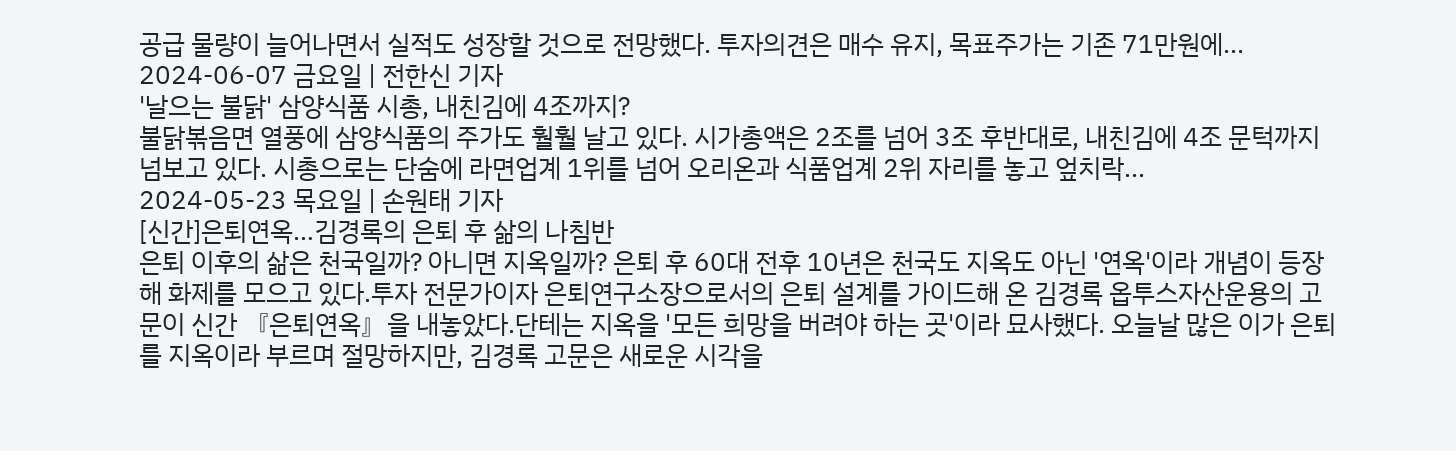공급 물량이 늘어나면서 실적도 성장할 것으로 전망했다. 투자의견은 매수 유지, 목표주가는 기존 71만원에...
2024-06-07 금요일 | 전한신 기자
'날으는 불닭' 삼양식품 시총, 내친김에 4조까지?
불닭볶음면 열풍에 삼양식품의 주가도 훨훨 날고 있다. 시가총액은 2조를 넘어 3조 후반대로, 내친김에 4조 문턱까지 넘보고 있다. 시총으로는 단숨에 라면업계 1위를 넘어 오리온과 식품업계 2위 자리를 놓고 엎치락...
2024-05-23 목요일 | 손원태 기자
[신간]은퇴연옥…김경록의 은퇴 후 삶의 나침반
은퇴 이후의 삶은 천국일까? 아니면 지옥일까? 은퇴 후 60대 전후 10년은 천국도 지옥도 아닌 '연옥'이라 개념이 등장해 화제를 모으고 있다.투자 전문가이자 은퇴연구소장으로서의 은퇴 설계를 가이드해 온 김경록 옵투스자산운용의 고문이 신간 『은퇴연옥』을 내놓았다.단테는 지옥을 '모든 희망을 버려야 하는 곳'이라 묘사했다. 오늘날 많은 이가 은퇴를 지옥이라 부르며 절망하지만, 김경록 고문은 새로운 시각을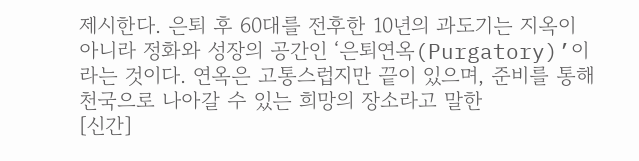제시한다. 은퇴 후 60대를 전후한 10년의 과도기는 지옥이 아니라 정화와 성장의 공간인 ‘은퇴연옥(Purgatory)’이라는 것이다. 연옥은 고통스럽지만 끝이 있으며, 준비를 통해 천국으로 나아갈 수 있는 희망의 장소라고 말한
[신간]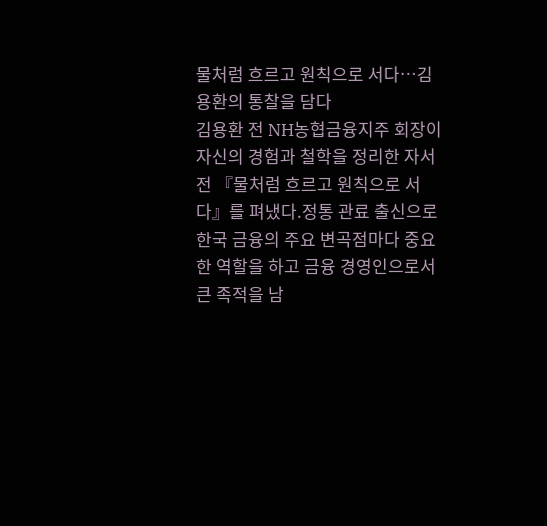물처럼 흐르고 원칙으로 서다…김용환의 통찰을 담다
김용환 전 NH농협금융지주 회장이 자신의 경험과 철학을 정리한 자서전 『물처럼 흐르고 원칙으로 서다』를 펴냈다.정통 관료 출신으로 한국 금융의 주요 변곡점마다 중요한 역할을 하고 금융 경영인으로서 큰 족적을 남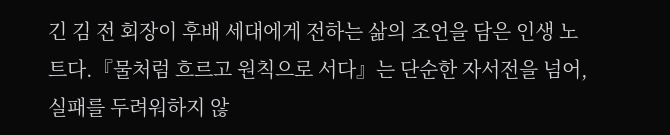긴 김 전 회장이 후배 세대에게 전하는 삶의 조언을 담은 인생 노트다.『물처럼 흐르고 원칙으로 서다』는 단순한 자서전을 넘어, 실패를 두려워하지 않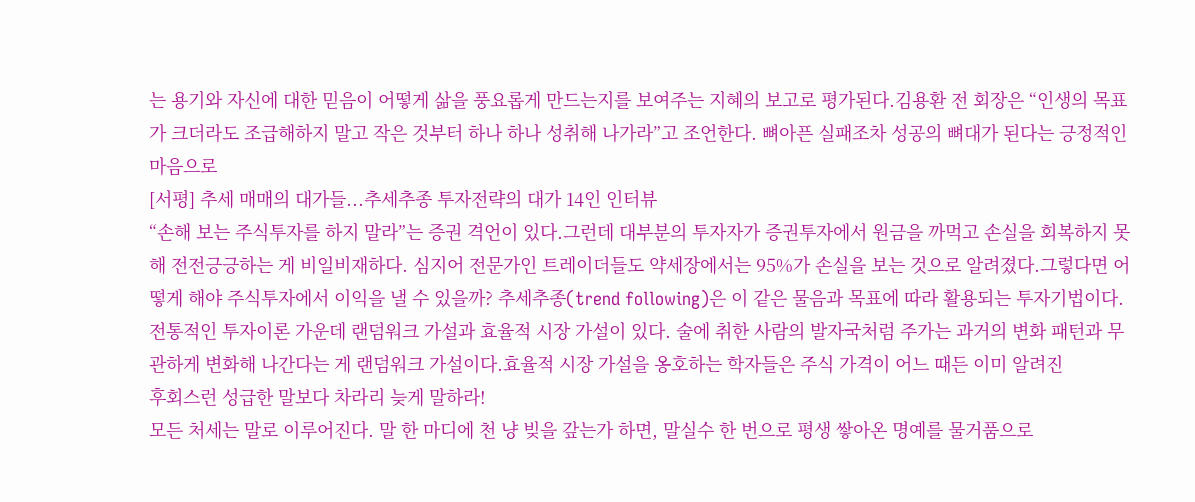는 용기와 자신에 대한 믿음이 어떻게 삶을 풍요롭게 만드는지를 보여주는 지혜의 보고로 평가된다.김용환 전 회장은 “인생의 목표가 크더라도 조급해하지 말고 작은 것부터 하나 하나 성취해 나가라”고 조언한다. 뼈아픈 실패조차 성공의 뼈대가 된다는 긍정적인 마음으로
[서평] 추세 매매의 대가들...추세추종 투자전략의 대가 14인 인터뷰
“손해 보는 주식투자를 하지 말라”는 증권 격언이 있다.그런데 대부분의 투자자가 증권투자에서 원금을 까먹고 손실을 회복하지 못해 전전긍긍하는 게 비일비재하다. 심지어 전문가인 트레이더들도 약세장에서는 95%가 손실을 보는 것으로 알려졌다.그렇다면 어떻게 해야 주식투자에서 이익을 낼 수 있을까? 추세추종(trend following)은 이 같은 물음과 목표에 따라 활용되는 투자기법이다.전통적인 투자이론 가운데 랜덤워크 가설과 효율적 시장 가설이 있다. 술에 취한 사람의 발자국처럼 주가는 과거의 변화 패턴과 무관하게 변화해 나간다는 게 랜덤워크 가설이다.효율적 시장 가설을 옹호하는 학자들은 주식 가격이 어느 때든 이미 알려진
후회스런 성급한 말보다 차라리 늦게 말하라!
모든 처세는 말로 이루어진다. 말 한 마디에 천 냥 빚을 갚는가 하면, 말실수 한 번으로 평생 쌓아온 명예를 물거품으로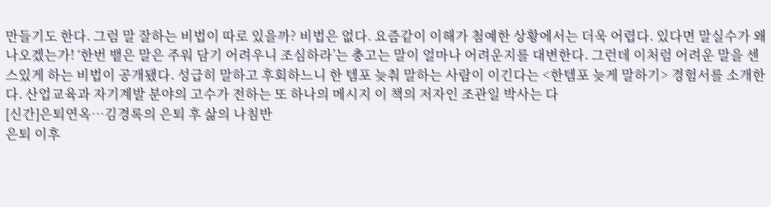만들기도 한다. 그럼 말 잘하는 비법이 따로 있을까? 비법은 없다. 요즘같이 이해가 첨예한 상황에서는 더욱 어렵다. 있다면 말실수가 왜 나오겠는가! ‘한번 뱉은 말은 주워 담기 어려우니 조심하라’는 충고는 말이 얼마나 어려운지를 대변한다. 그런데 이처럼 어려운 말을 센스있게 하는 비법이 공개됐다. 성급히 말하고 후회하느니 한 템포 늦춰 말하는 사람이 이긴다는 <한템포 늦게 말하기> 경험서를 소개한다. 산업교육과 자기계발 분야의 고수가 전하는 또 하나의 메시지 이 책의 저자인 조관일 박사는 다
[신간]은퇴연옥…김경록의 은퇴 후 삶의 나침반
은퇴 이후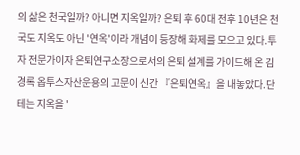의 삶은 천국일까? 아니면 지옥일까? 은퇴 후 60대 전후 10년은 천국도 지옥도 아닌 '연옥'이라 개념이 등장해 화제를 모으고 있다.투자 전문가이자 은퇴연구소장으로서의 은퇴 설계를 가이드해 온 김경록 옵투스자산운용의 고문이 신간 『은퇴연옥』을 내놓았다.단테는 지옥을 '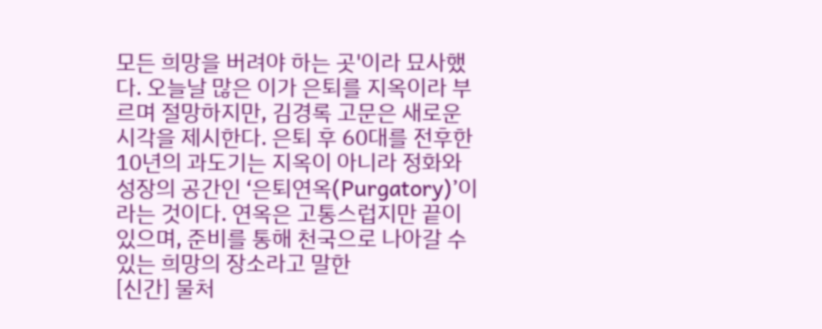모든 희망을 버려야 하는 곳'이라 묘사했다. 오늘날 많은 이가 은퇴를 지옥이라 부르며 절망하지만, 김경록 고문은 새로운 시각을 제시한다. 은퇴 후 60대를 전후한 10년의 과도기는 지옥이 아니라 정화와 성장의 공간인 ‘은퇴연옥(Purgatory)’이라는 것이다. 연옥은 고통스럽지만 끝이 있으며, 준비를 통해 천국으로 나아갈 수 있는 희망의 장소라고 말한
[신간] 물처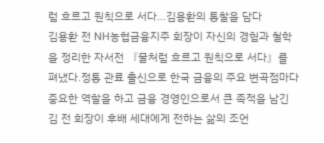럼 흐르고 원칙으로 서다…김용환의 통찰을 담다
김용환 전 NH농협금융지주 회장이 자신의 경험과 철학을 정리한 자서전 『물처럼 흐르고 원칙으로 서다』를 펴냈다.정통 관료 출신으로 한국 금융의 주요 변곡점마다 중요한 역할을 하고 금융 경영인으로서 큰 족적을 남긴 김 전 회장이 후배 세대에게 전하는 삶의 조언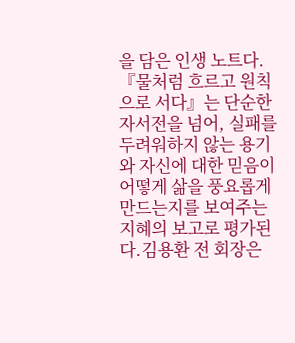을 담은 인생 노트다.『물처럼 흐르고 원칙으로 서다』는 단순한 자서전을 넘어, 실패를 두려워하지 않는 용기와 자신에 대한 믿음이 어떻게 삶을 풍요롭게 만드는지를 보여주는 지혜의 보고로 평가된다.김용환 전 회장은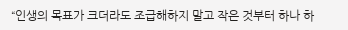“인생의 목표가 크더라도 조급해하지 말고 작은 것부터 하나 하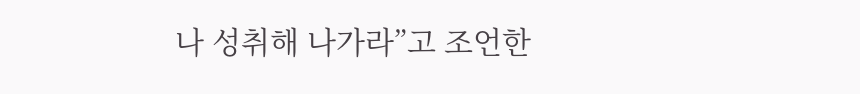나 성취해 나가라”고 조언한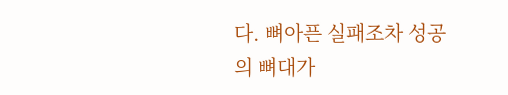다. 뼈아픈 실패조차 성공의 뼈대가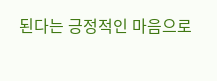된다는 긍정적인 마음으로